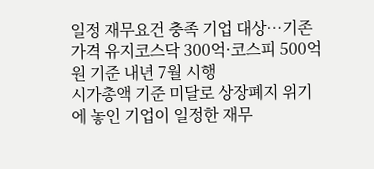일정 재무요건 충족 기업 대상…기존 가격 유지코스닥 300억·코스피 500억원 기준 내년 7월 시행
시가총액 기준 미달로 상장폐지 위기에 놓인 기업이 일정한 재무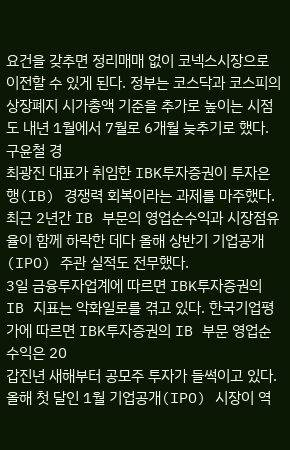요건을 갖추면 정리매매 없이 코넥스시장으로 이전할 수 있게 된다. 정부는 코스닥과 코스피의 상장폐지 시가총액 기준을 추가로 높이는 시점도 내년 1월에서 7월로 6개월 늦추기로 했다.
구윤철 경
최광진 대표가 취임한 IBK투자증권이 투자은행(IB) 경쟁력 회복이라는 과제를 마주했다. 최근 2년간 IB 부문의 영업순수익과 시장점유율이 함께 하락한 데다 올해 상반기 기업공개(IPO) 주관 실적도 전무했다.
3일 금융투자업계에 따르면 IBK투자증권의 IB 지표는 악화일로를 겪고 있다. 한국기업평가에 따르면 IBK투자증권의 IB 부문 영업순수익은 20
갑진년 새해부터 공모주 투자가 들썩이고 있다. 올해 첫 달인 1월 기업공개(IPO) 시장이 역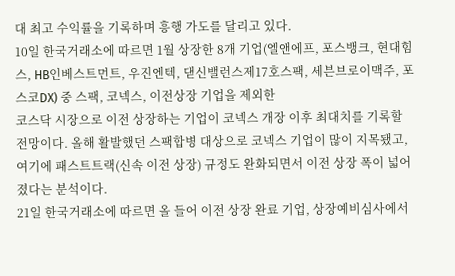대 최고 수익률을 기록하며 흥행 가도를 달리고 있다.
10일 한국거래소에 따르면 1월 상장한 8개 기업(엘앤에프, 포스뱅크, 현대힘스, HB인베스트먼트, 우진엔텍, 댇신밸런스제17호스팩, 세븐브로이맥주, 포스코DX) 중 스팩, 코넥스, 이전상장 기업을 제외한
코스닥 시장으로 이전 상장하는 기업이 코넥스 개장 이후 최대치를 기록할 전망이다. 올해 활발했던 스팩합병 대상으로 코넥스 기업이 많이 지목됐고, 여기에 패스트트랙(신속 이전 상장) 규정도 완화되면서 이전 상장 폭이 넓어졌다는 분석이다.
21일 한국거래소에 따르면 올 들어 이전 상장 완료 기업, 상장예비심사에서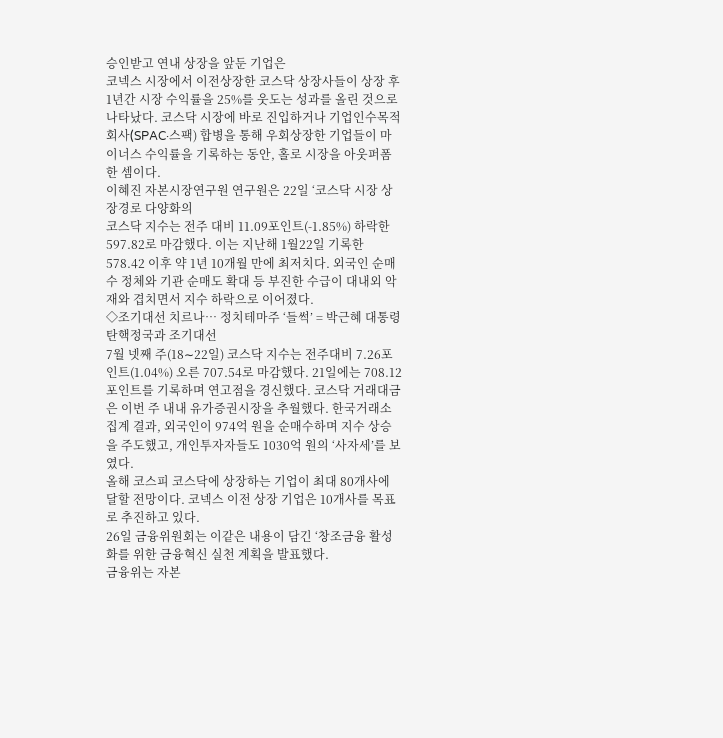승인받고 연내 상장을 앞둔 기업은
코넥스 시장에서 이전상장한 코스닥 상장사들이 상장 후 1년간 시장 수익률을 25%를 웃도는 성과를 올린 것으로 나타났다. 코스닥 시장에 바로 진입하거나 기업인수목적회사(SPAC·스팩) 합병을 통해 우회상장한 기업들이 마이너스 수익률을 기록하는 동안, 홀로 시장을 아웃퍼폼한 셈이다.
이혜진 자본시장연구원 연구원은 22일 ‘코스닥 시장 상장경로 다양화의
코스닥 지수는 전주 대비 11.09포인트(-1.85%) 하락한 597.82로 마감했다. 이는 지난해 1월22일 기록한 578.42 이후 약 1년 10개월 만에 최저치다. 외국인 순매수 정체와 기관 순매도 확대 등 부진한 수급이 대내외 악재와 겹치면서 지수 하락으로 이어졌다.
◇조기대선 치르나… 정치테마주 ‘들썩’ = 박근혜 대통령 탄핵정국과 조기대선
7월 넷째 주(18∼22일) 코스닥 지수는 전주대비 7.26포인트(1.04%) 오른 707.54로 마감했다. 21일에는 708.12포인트를 기록하며 연고점을 경신했다. 코스닥 거래대금은 이번 주 내내 유가증권시장을 추월했다. 한국거래소 집계 결과, 외국인이 974억 원을 순매수하며 지수 상승을 주도했고, 개인투자자들도 1030억 원의 ‘사자세’를 보였다.
올해 코스피 코스닥에 상장하는 기업이 최대 80개사에 달할 전망이다. 코넥스 이전 상장 기업은 10개사를 목표로 추진하고 있다.
26일 금융위원회는 이같은 내용이 담긴 ‘창조금융 활성화를 위한 금융혁신 실천 계획을 발표했다.
금융위는 자본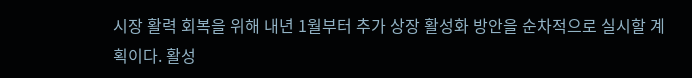시장 활력 회복을 위해 내년 1월부터 추가 상장 활성화 방안을 순차적으로 실시할 계획이다. 활성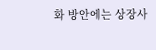화 방안에는 상장사